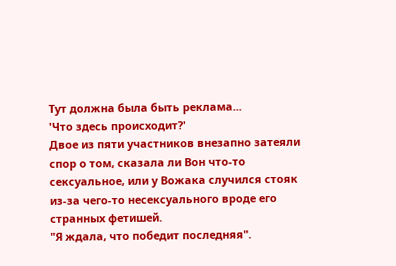Тут должна была быть реклама...
'Что здесь происходит?'
Двое из пяти участников внезапно затеяли спор о том, сказала ли Вон что-то сексуальное, или у Вожака случился стояк из-за чего-то несексуального вроде его странных фетишей.
"Я ждала, что победит последняя".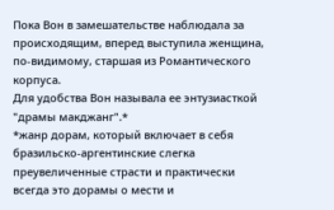Пока Вон в замешательстве наблюдала за происходящим, вперед выступила женщина, по-видимому, старшая из Романтического корпуса.
Для удобства Вон называла ее энтузиасткой "драмы макджанг".*
*жанр дорам, который включает в себя бразильско-аргентинские слегка преувеличенные страсти и практически всегда это дорамы о мести и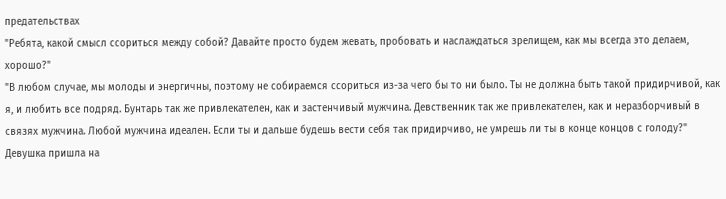предательствах
"Ребята, какой смысл ссориться между собой? Давайте просто будем жевать, пробовать и наслаждаться зрелищем, как мы всегда это делаем, хорошо?"
"В любом случае, мы молоды и энергичны, поэтому не собираемся ссориться из-за чего бы то ни было. Ты не должна быть такой придирчивой, как я, и любить все подряд. Бунтарь так же привлекателен, как и застенчивый мужчина. Девственник так же привлекателен, как и неразборчивый в связях мужчина. Любой мужчина идеален. Если ты и дальше будешь вести себя так придирчиво, не умрешь ли ты в конце концов с голоду?"
Девушка пришла на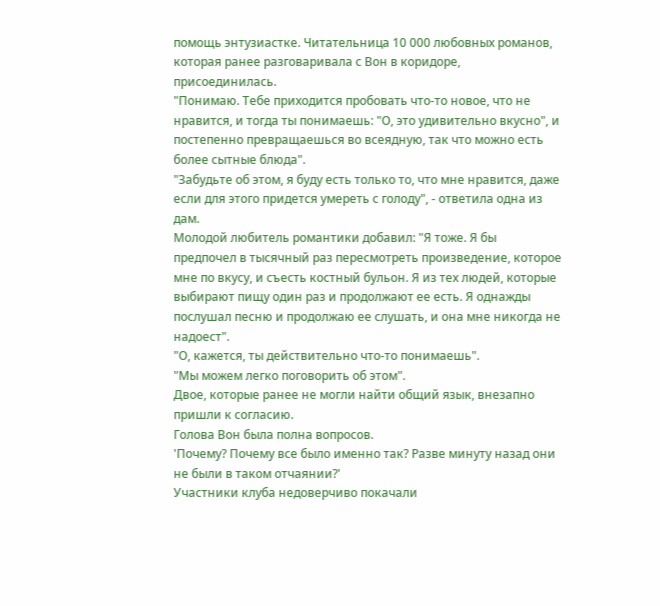помощь энтузиастке. Читательница 10 000 любовных романов, которая ранее разговаривала с Вон в коридоре, присоединилась.
"Понимаю. Тебе приходится пробовать что-то новое, что не нравится, и тогда ты понимаешь: "О, это удивительно вкусно", и постепенно превращаешься во всеядную, так что можно есть более сытные блюда".
"Забудьте об этом, я буду есть только то, что мне нравится, даже если для этого придется умереть с голоду", - ответила одна из дам.
Молодой любитель романтики добавил: "Я тоже. Я бы предпочел в тысячный раз пересмотреть произведение, которое мне по вкусу, и съесть костный бульон. Я из тех людей, которые выбирают пищу один раз и продолжают ее есть. Я однажды послушал песню и продолжаю ее слушать, и она мне никогда не надоест".
"О, кажется, ты действительно что-то понимаешь".
"Мы можем легко поговорить об этом".
Двое, которые ранее не могли найти общий язык, внезапно пришли к согласию.
Голова Вон была полна вопросов.
'Почему? Почему все было именно так? Разве минуту назад они не были в таком отчаянии?'
Участники клуба недоверчиво покачали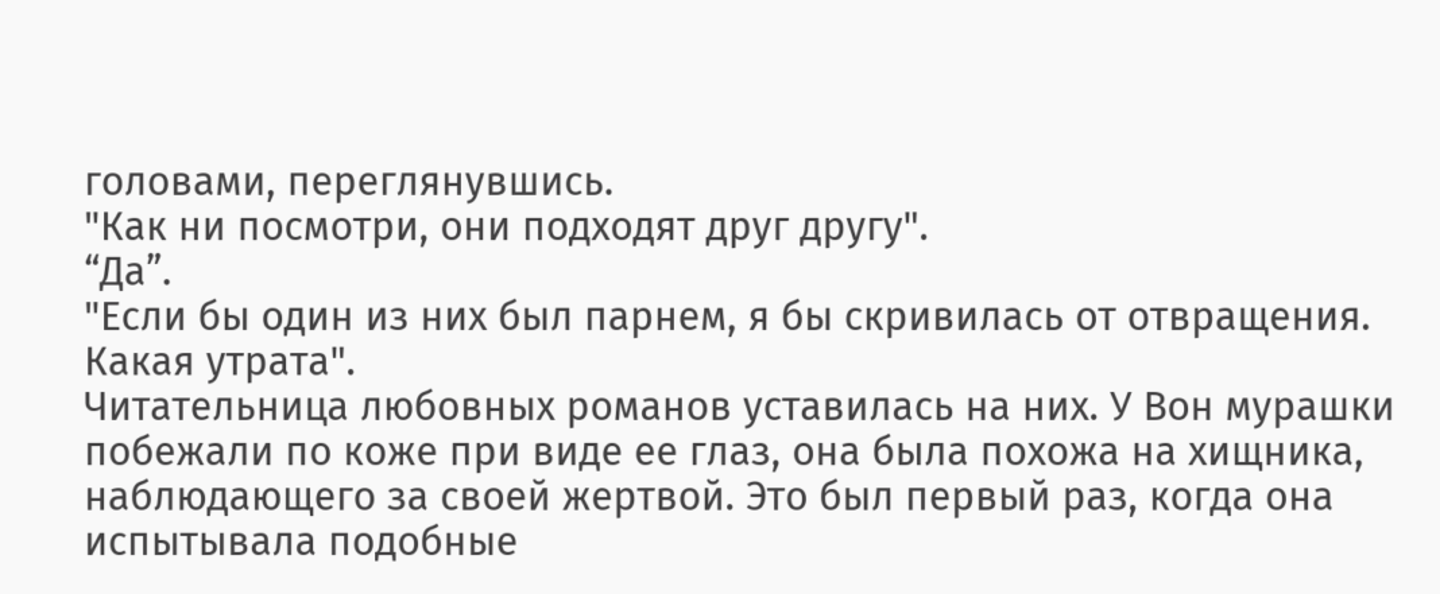головами, переглянувшись.
"Как ни посмотри, они подходят друг другу".
“Да”.
"Если бы один из них был парнем, я бы скривилась от отвращения. Какая утрата".
Читательница любовных романов уставилась на них. У Вон мурашки побежали по коже при виде ее глаз, она была похожа на хищника, наблюдающего за своей жертвой. Это был первый раз, когда она испытывала подобные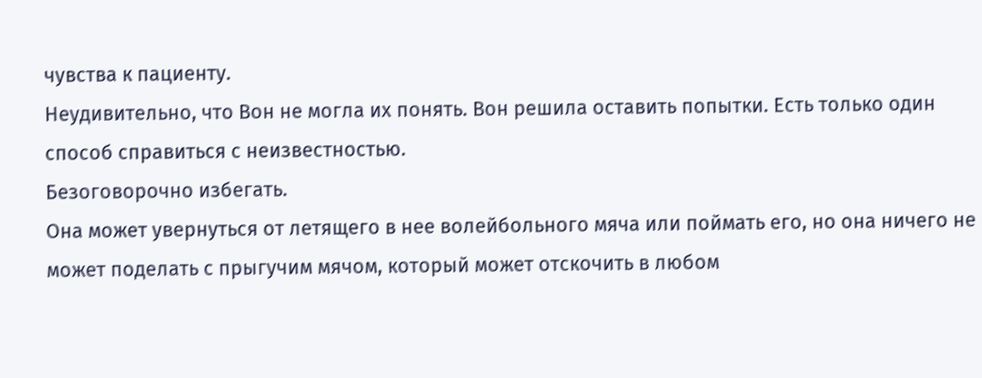чувства к пациенту.
Неудивительно, что Вон не могла их понять. Вон решила оставить попытки. Есть только один способ справиться с неизвестностью.
Безоговорочно избегать.
Она может увернуться от летящего в нее волейбольного мяча или поймать его, но она ничего не может поделать с прыгучим мячом, который может отскочить в любом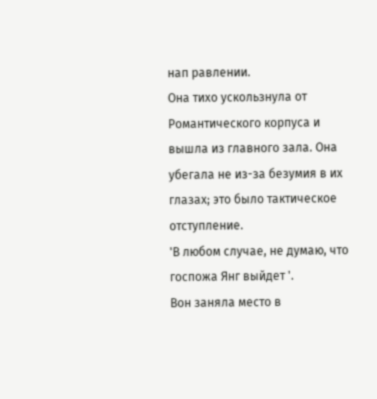нап равлении.
Она тихо ускользнула от Романтического корпуса и вышла из главного зала. Она убегала не из-за безумия в их глазах; это было тактическое отступление.
'В любом случае, не думаю, что госпожа Янг выйдет '.
Вон заняла место в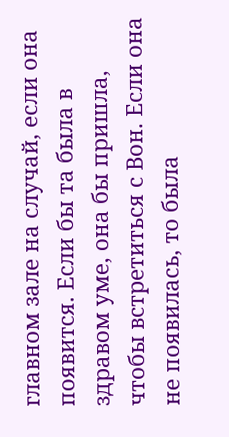главном зале на случай, если она появится. Если бы та была в здравом уме, она бы пришла, чтобы встретиться с Вон. Если она не появилась, то была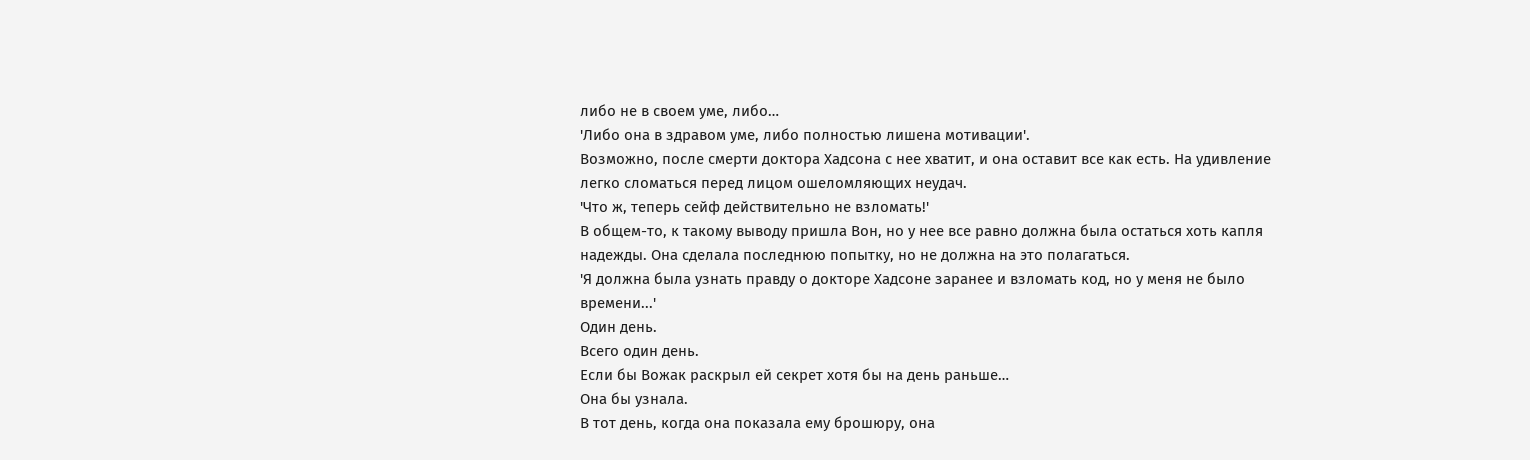либо не в своем уме, либо…
'Либо она в здравом уме, либо полностью лишена мотивации'.
Возможно, после смерти доктора Хадсона с нее хватит, и она оставит все как есть. На удивление легко сломаться перед лицом ошеломляющих неудач.
'Что ж, теперь сейф действительно не взломать!'
В общем-то, к такому выводу пришла Вон, но у нее все равно должна была остаться хоть капля надежды. Она сделала последнюю попытку, но не должна на это полагаться.
'Я должна была узнать правду о докторе Хадсоне заранее и взломать код, но у меня не было времени...'
Один день.
Всего один день.
Если бы Вожак раскрыл ей секрет хотя бы на день раньше…
Она бы узнала.
В тот день, когда она показала ему брошюру, она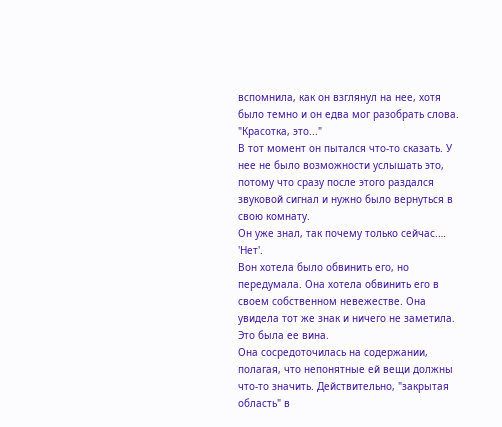вспомнила, как он взглянул на нее, хотя было темно и он едва мог разобрать слова.
"Красотка, это..."
В тот момент он пытался что-то сказать. У нее не было возможности услышать это, потому что сразу после этого раздался звуковой сигнал и нужно было вернуться в свою комнату.
Он уже знал, так почему только сейчас.…
'Нет'.
Вон хотела было обвинить его, но передумала. Она хотела обвинить его в своем собственном невежестве. Она увидела тот же знак и ничего не заметила. Это была ее вина.
Она сосредоточилась на содержании, полагая, что непонятные ей вещи должны что-то значить. Действительно, "закрытая область" в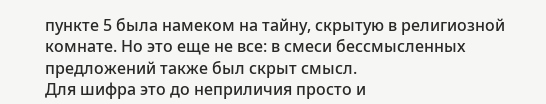пункте 5 была намеком на тайну, скрытую в религиозной комнате. Но это еще не все: в смеси бессмысленных предложений также был скрыт смысл.
Для шифра это до неприличия просто и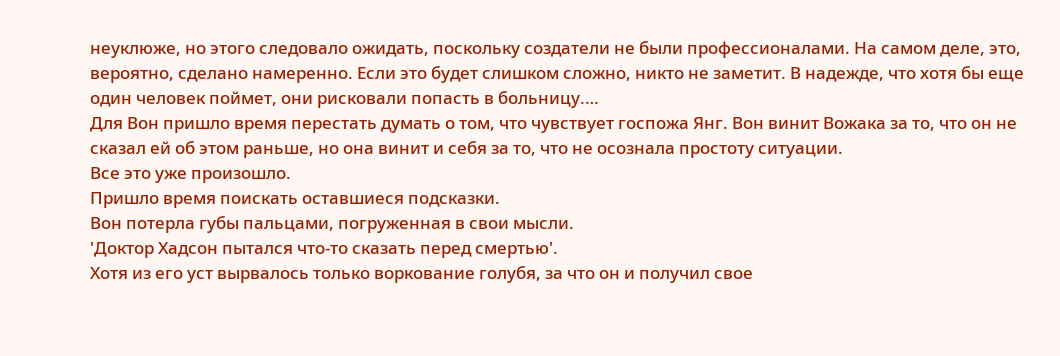неуклюже, но этого следовало ожидать, поскольку создатели не были профессионалами. На самом деле, это, вероятно, сделано намеренно. Если это будет слишком сложно, никто не заметит. В надежде, что хотя бы еще один человек поймет, они рисковали попасть в больницу.…
Для Вон пришло время перестать думать о том, что чувствует госпожа Янг. Вон винит Вожака за то, что он не сказал ей об этом раньше, но она винит и себя за то, что не осознала простоту ситуации.
Все это уже произошло.
Пришло время поискать оставшиеся подсказки.
Вон потерла губы пальцами, погруженная в свои мысли.
'Доктор Хадсон пытался что-то сказать перед смертью'.
Хотя из его уст вырвалось только воркование голубя, за что он и получил свое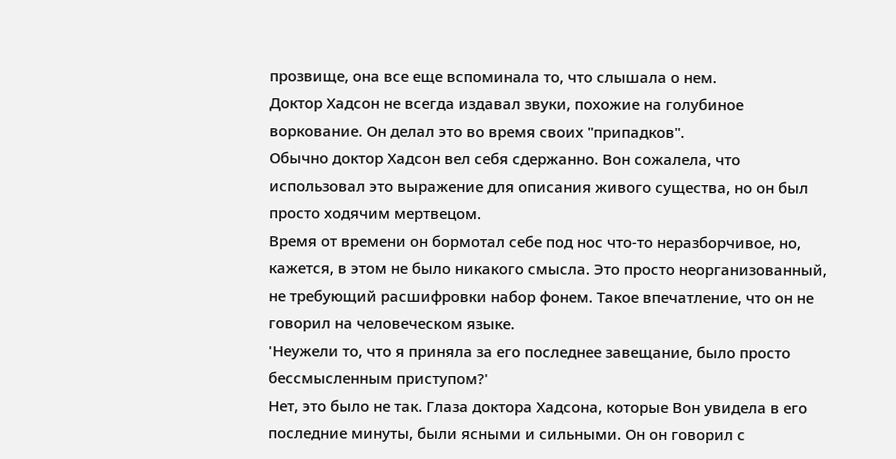прозвище, она все еще вспоминала то, что слышала о нем.
Доктор Хадсон не всегда издавал звуки, похожие на голубиное воркование. Он делал это во время своих "припадков".
Обычно доктор Хадсон вел себя сдержанно. Вон сожалела, что использовал это выражение для описания живого существа, но он был просто ходячим мертвецом.
Время от времени он бормотал себе под нос что-то неразборчивое, но, кажется, в этом не было никакого смысла. Это просто неорганизованный, не требующий расшифровки набор фонем. Такое впечатление, что он не говорил на человеческом языке.
'Неужели то, что я приняла за его последнее завещание, было просто бессмысленным приступом?'
Нет, это было не так. Глаза доктора Хадсона, которые Вон увидела в его последние минуты, были ясными и сильными. Он он говорил с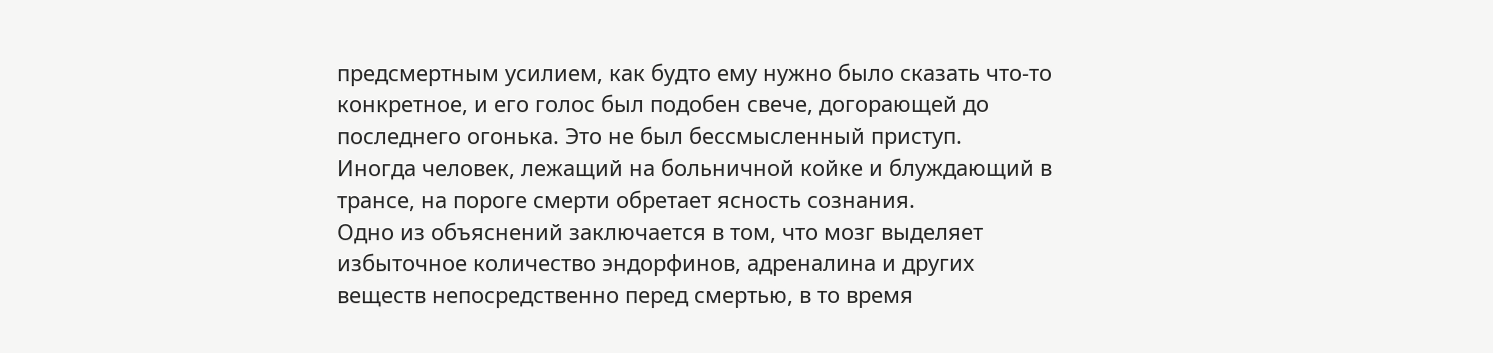предсмертным усилием, как будто ему нужно было сказать что-то конкретное, и его голос был подобен свече, догорающей до последнего огонька. Это не был бессмысленный приступ.
Иногда человек, лежащий на больничной койке и блуждающий в трансе, на пороге смерти обретает ясность сознания.
Одно из объяснений заключается в том, что мозг выделяет избыточное количество эндорфинов, адреналина и других веществ непосредственно перед смертью, в то время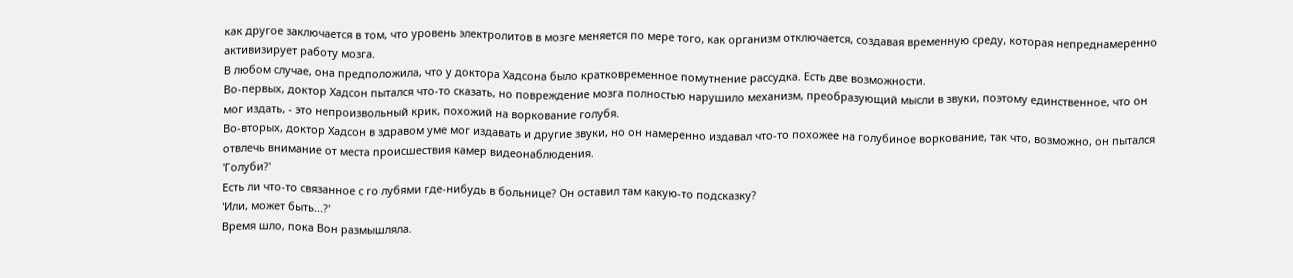как другое заключается в том, что уровень электролитов в мозге меняется по мере того, как организм отключается, создавая временную среду, которая непреднамеренно активизирует работу мозга.
В любом случае, она предположила, что у доктора Хадсона было кратковременное помутнение рассудка. Есть две возможности.
Во-первых, доктор Хадсон пытался что-то сказать, но повреждение мозга полностью нарушило механизм, преобразующий мысли в звуки, поэтому единственное, что он мог издать, - это непроизвольный крик, похожий на воркование голубя.
Во-вторых, доктор Хадсон в здравом уме мог издавать и другие звуки, но он намеренно издавал что-то похожее на голубиное воркование, так что, возможно, он пытался отвлечь внимание от места происшествия камер видеонаблюдения.
'Голуби?'
Есть ли что-то связанное с го лубями где-нибудь в больнице? Он оставил там какую-то подсказку?
'Или, может быть...?'
Время шло, пока Вон размышляла.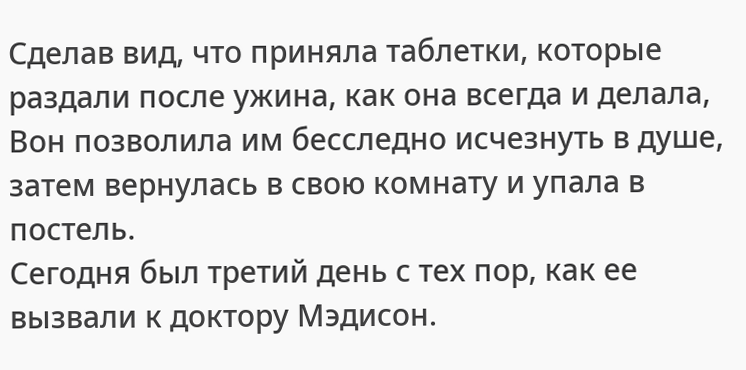Сделав вид, что приняла таблетки, которые раздали после ужина, как она всегда и делала, Вон позволила им бесследно исчезнуть в душе, затем вернулась в свою комнату и упала в постель.
Сегодня был третий день с тех пор, как ее вызвали к доктору Мэдисон.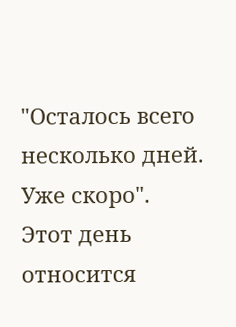"Осталось всего несколько дней. Уже скоро".
Этот день относится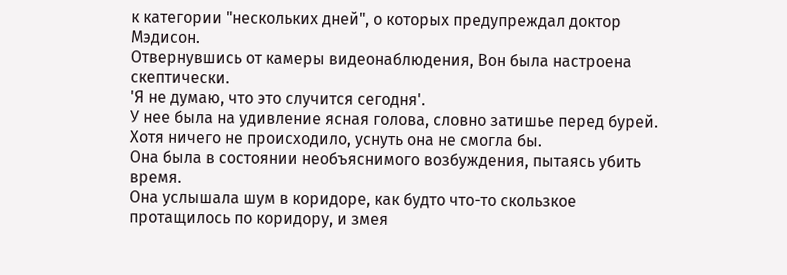к категории "нескольких дней", о которых предупреждал доктор Мэдисон.
Отвернувшись от камеры видеонаблюдения, Вон была настроена скептически.
'Я не думаю, что это случится сегодня'.
У нее была на удивление ясная голова, словно затишье перед бурей. Хотя ничего не происходило, уснуть она не смогла бы.
Она была в состоянии необъяснимого возбуждения, пытаясь убить время.
Она услышала шум в коридоре, как будто что-то скользкое протащилось по коридору, и змея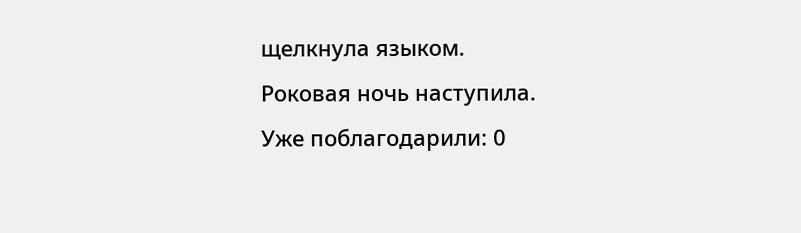щелкнула языком.
Роковая ночь наступила.
Уже поблагодарили: 0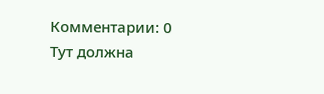Комментарии: 0
Тут должна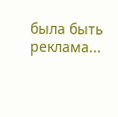была быть реклама...